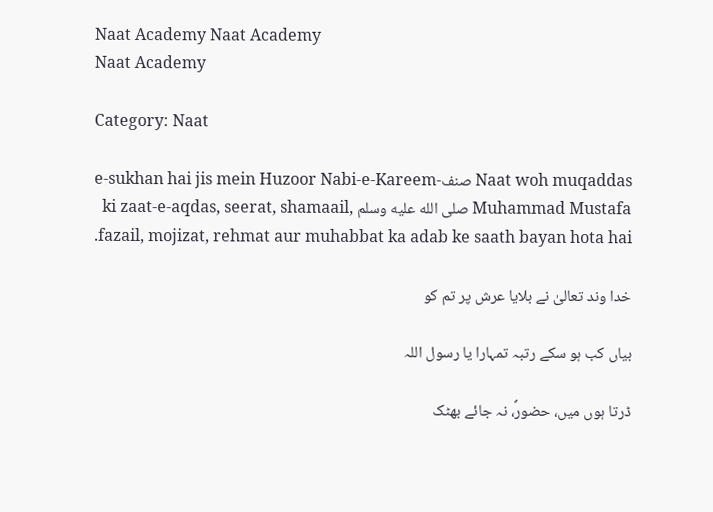Naat Academy Naat Academy
Naat Academy

Category: Naat

Naat woh muqaddas صنف-e-sukhan hai jis mein Huzoor Nabi-e-Kareem Muhammad Mustafa صلى الله عليه وسلم ki zaat-e-aqdas, seerat, shamaail, fazail, mojizat, rehmat aur muhabbat ka adab ke saath bayan hota hai.

خدا وند تعالیٰ نے بلایا عرش پر تم کو

بیاں کب ہو سکے رتبہ تمہارا یا رسول اللہ

ڈرتا ہوں میں، حضورؐ، نہ جائے بھٹک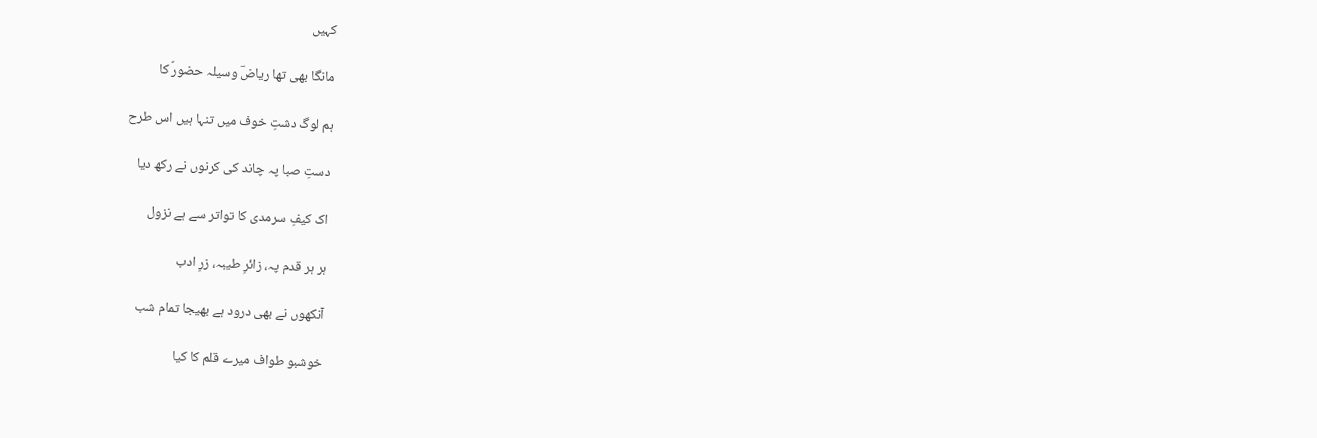کہیں

مانگا بھی تھا ریاضؔ وسیلہ حضورؐ کا

ہم لوگ دشتِ خوف میں تنہا ہیں اس طرح

دستِ صبا پہ چاند کی کرنوں نے رکھ دیا

اک کیفِ سرمدی کا تواتر سے ہے نزول

ہر ہر قدم پہ، زائرِ طیبہ، زرِ ادب

آنکھوں نے بھی درود ہے بھیجا تمام شب

خوشبو طواف میرے قلم کا کیا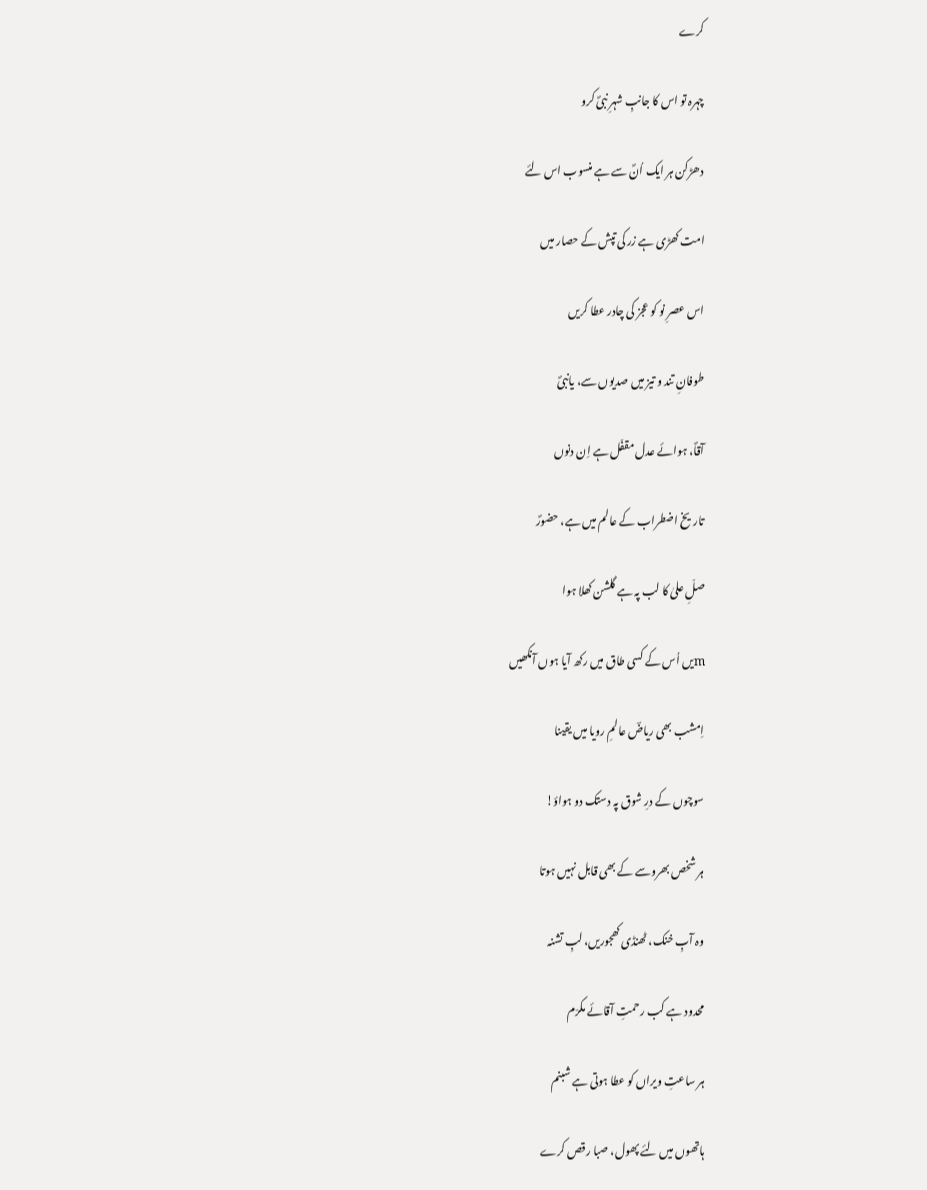کرے

چہرہ تو اس کا جانبِ شہرِ نبیؐ کرو

دھڑکن ہر ایک اُنؐ سے ہے منسوب اس لئے

امت کھڑی ہے زر کی تپش کے حصار میں

اس عصرِ نو کو عجز کی چادر عطا کریں

طوفانِ تند و تیز میں صدیوں سے، یانبیؐ

آقاؐ، ہوائے عدل مقفّل ہے اِن دنوں

تاریخ اضطراب کے عالم میں ہے، حضورؐ

صلِّ علیٰ کا لب پہ ہے گلشن کھلا ہوا

mیں اُس کے کسی طاق میں رکھ آیا ہوں آنکھیں

اِمشب بھی ریاضؔ عالمِ رویا میں یقینا

سوچوں کے درِ شوق پہ دستک دو ہواؤ!

ہر شخص بھروسے کے بھی قابل نہیں ہوتا

وہ آبِ خنک، ٹھنڈی کھجوریں، لبِ تشنہ

محدود ہے کب رحمتِ آقائے مکرّم

ہر ساعتِ ویراں کو عطا ہوتی ہے شبنم

ہاتھوں میں لئے پھول، صبا رقص کرے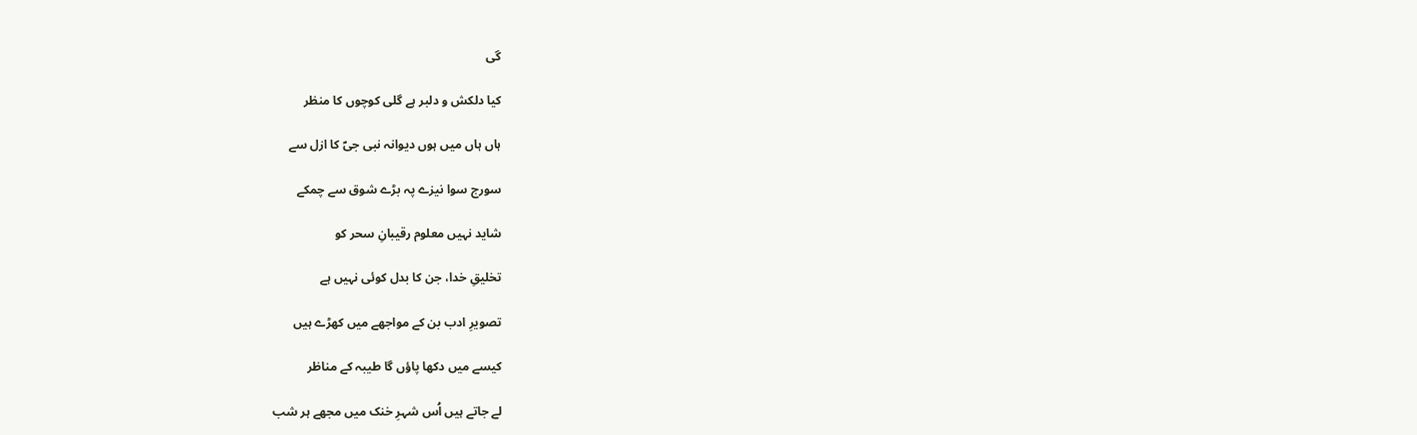گی

کیا دلکش و دلبر ہے گلی کوچوں کا منظر

ہاں ہاں میں ہوں دیوانہ نبی جیؐ کا ازل سے

سورج سوا نیزے پہ بڑے شوق سے چمکے

شاید نہیں معلوم رقیبانِ سحر کو

تخلیقِ خدا، جن کا بدل کوئی نہیں ہے

تصویرِ ادب بن کے مواجھے میں کھڑے ہیں

کیسے میں دکھا پاؤں گا طیبہ کے مناظر

لے جاتے ہیں اُس شہرِ خنک میں مجھے ہر شب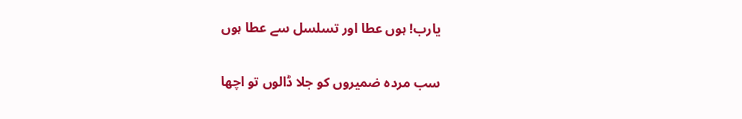یارب! ہوں عطا اور تسلسل سے عطا ہوں

سب مردہ ضمیروں کو جلا ڈالوں تو اچھا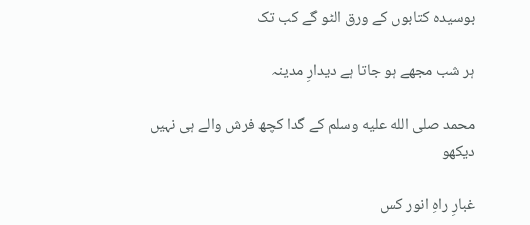بوسیدہ کتابوں کے ورق الٹو گے کب تک

ہر شب مجھے ہو جاتا ہے دیدارِ مدینہ

محمد صلى الله عليه وسلم کے گدا کچھ فرش والے ہی نہیں دیکھو

غبارِ راہِ انور کس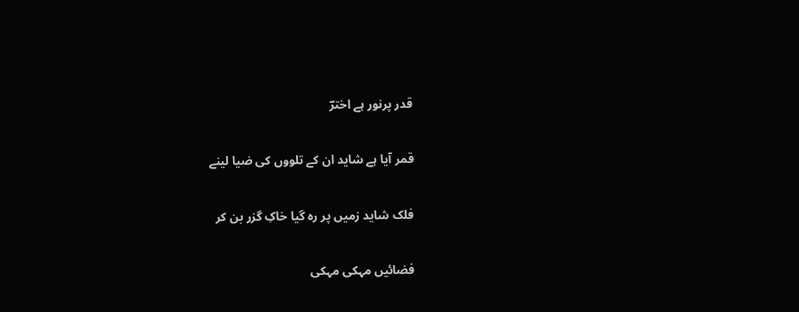قدر پرنور ہے اخترؔ

قمر آیا ہے شاید ان کے تلووں کی ضیا لینے

فلک شاید زمیں پر رہ گیا خاکِ گزر بن کر

فضائیں مہکی مہکی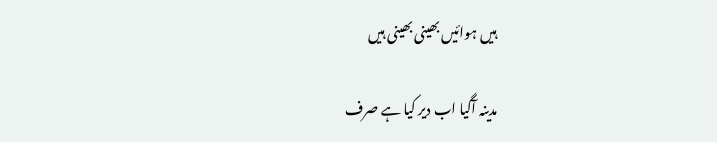ہیں ہوائیں بھینی بھینی ہیں

مدینہ آگیا اب دیر کیا ہے صرف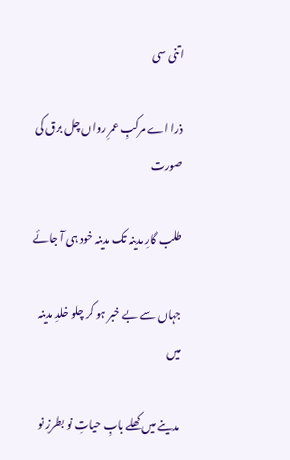اتنی سی

ذرا اے مرکبِ عمرِ رواں چل برق کی صورت

طلب گارِ مدینہ تک مدینہ خود ہی آ جائے

جہاں سے بے خبر ہو کر چلو خلدِ مدینہ میں

مدینے میں کھلے بابِ حیاتِ نو بطرزِ نو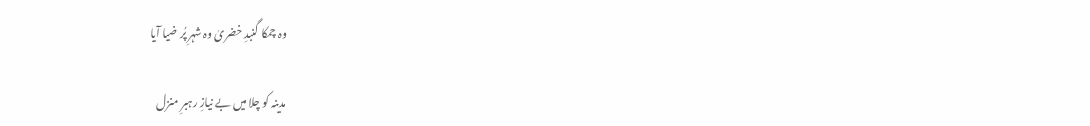وہ چمکا گنبدِ خضریٰ وہ شہرِ پُر ضیا آیا

مدینہ کو چلا میں بے نیازِ رہبرِ منزل